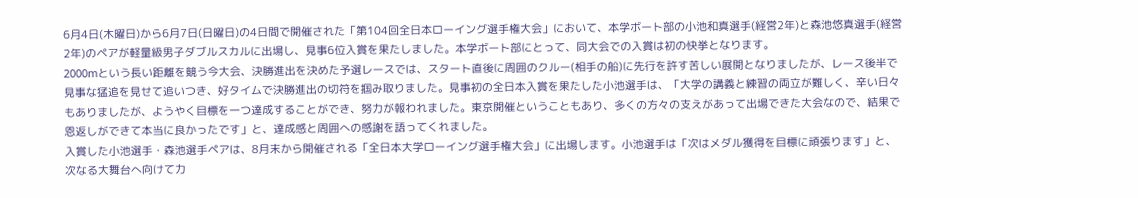6月4日(木曜日)から6月7日(日曜日)の4日間で開催された「第104回全日本ローイング選手権大会」において、本学ボート部の小池和真選手(経営2年)と森池悠真選手(経営2年)のペアが軽量級男子ダブルスカルに出場し、見事6位入賞を果たしました。本学ボート部にとって、同大会での入賞は初の快挙となります。
2000mという長い距離を競う今大会、決勝進出を決めた予選レースでは、スタート直後に周囲のクルー(相手の船)に先行を許す苦しい展開となりましたが、レース後半で見事な猛追を見せて追いつき、好タイムで決勝進出の切符を掴み取りました。見事初の全日本入賞を果たした小池選手は、「大学の講義と練習の両立が難しく、辛い日々もありましたが、ようやく目標を一つ達成することができ、努力が報われました。東京開催ということもあり、多くの方々の支えがあって出場できた大会なので、結果で恩返しができて本当に良かったです」と、達成感と周囲への感謝を語ってくれました。
入賞した小池選手・森池選手ペアは、8月末から開催される「全日本大学ローイング選手権大会」に出場します。小池選手は「次はメダル獲得を目標に頑張ります」と、次なる大舞台へ向けて力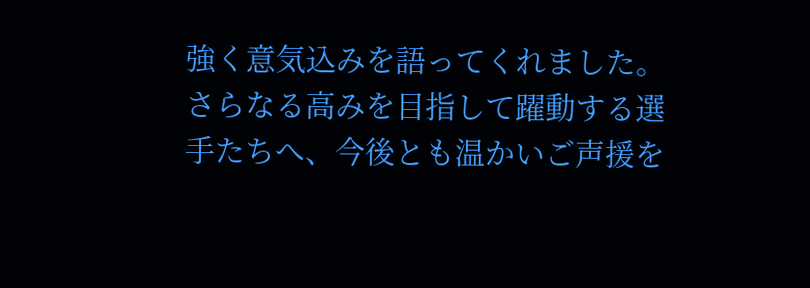強く意気込みを語ってくれました。さらなる高みを目指して躍動する選手たちへ、今後とも温かいご声援を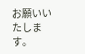お願いいたします。